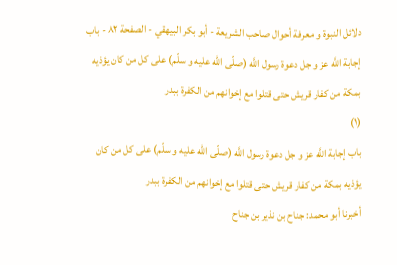دلائل النبوة و معرفة أحوال صاحب الشريعة - أبو بكر البيهقي - الصفحة ٨٢ - باب إجابة اللَّه عز و جل دعوة رسول اللَّه (صلّى اللّه عليه و سلّم) على كل من كان يؤذيه بمكة من كفار قريش حتى قتلوا مع إخوانهم من الكفرة ببدر
(١)
باب إجابة اللَّه عز و جل دعوة رسول اللَّه (صلّى اللّه عليه و سلّم) على كل من كان يؤذيه بمكة من كفار قريش حتى قتلوا مع إخوانهم من الكفرة ببدر
أخبرنا أبو محمد: جناح بن نذير بن جناح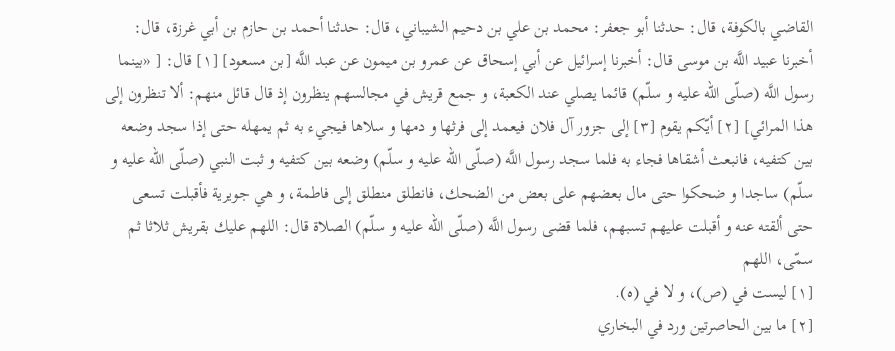القاضي بالكوفة، قال: حدثنا أبو جعفر: محمد بن علي بن دحيم الشيباني، قال: حدثنا أحمد بن حازم بن أبي غرزة، قال: أخبرنا عبيد اللَّه بن موسى قال: أخبرنا إسرائيل عن أبي إسحاق عن عمرو بن ميمون عن عبد اللَّه [بن مسعود] [١] قال: [ «بينما رسول اللَّه (صلّى اللّه عليه و سلّم) قائما يصلي عند الكعبة، و جمع قريش في مجالسهم ينظرون إذ قال قائل منهم: ألا تنظرون إلى هذا المرائي] [٢] أيّكم يقوم [٣] إلى جزور آل فلان فيعمد إلى فرثها و دمها و سلاها فيجيء به ثم يمهله حتى إذا سجد وضعه بين كتفيه، فانبعث أشقاها فجاء به فلما سجد رسول اللَّه (صلّى اللّه عليه و سلّم) وضعه بين كتفيه و ثبت النبي (صلّى اللّه عليه و سلّم) ساجدا و ضحكوا حتى مال بعضهم على بعض من الضحك، فانطلق منطلق إلى فاطمة، و هي جويرية فأقبلت تسعى حتى ألقته عنه و أقبلت عليهم تسبهم، فلما قضى رسول اللَّه (صلّى اللّه عليه و سلّم) الصلاة قال: اللهم عليك بقريش ثلاثا ثم سمّى، اللهم
[١] ليست في (ص)، و لا في (ه).
[٢] ما بين الحاصرتين ورد في البخاري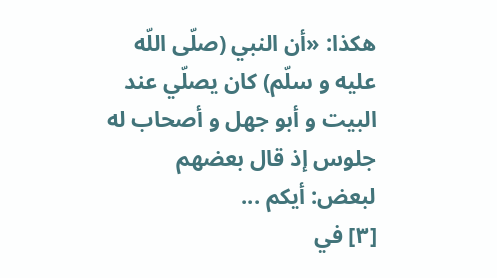هكذا: «أن النبي (صلّى اللّه عليه و سلّم) كان يصلّي عند البيت و أبو جهل و أصحاب له جلوس إذ قال بعضهم لبعض: أيكم ...
[٣] في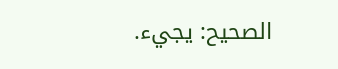الصحيح: يجيء.